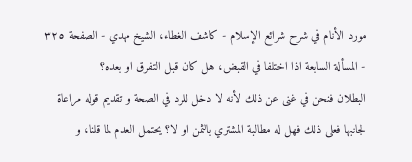مورد الأنام في شرح شرائع الإسلام - كاشف الغطاء، الشيخ مهدي - الصفحة ٣٢٥ - المسألة السابعة اذا اختلفا في القبض، هل كان قبل التفرق او بعده؟
البطلان فنحن في غنى عن ذلك لأنه لا دخل للرد في الصحة و تقديم قوله مراعاة لجانبها فعلى ذلك فهل له مطالبة المشتري بالثمن او لا؟ يحتمل العدم لما قلنا، و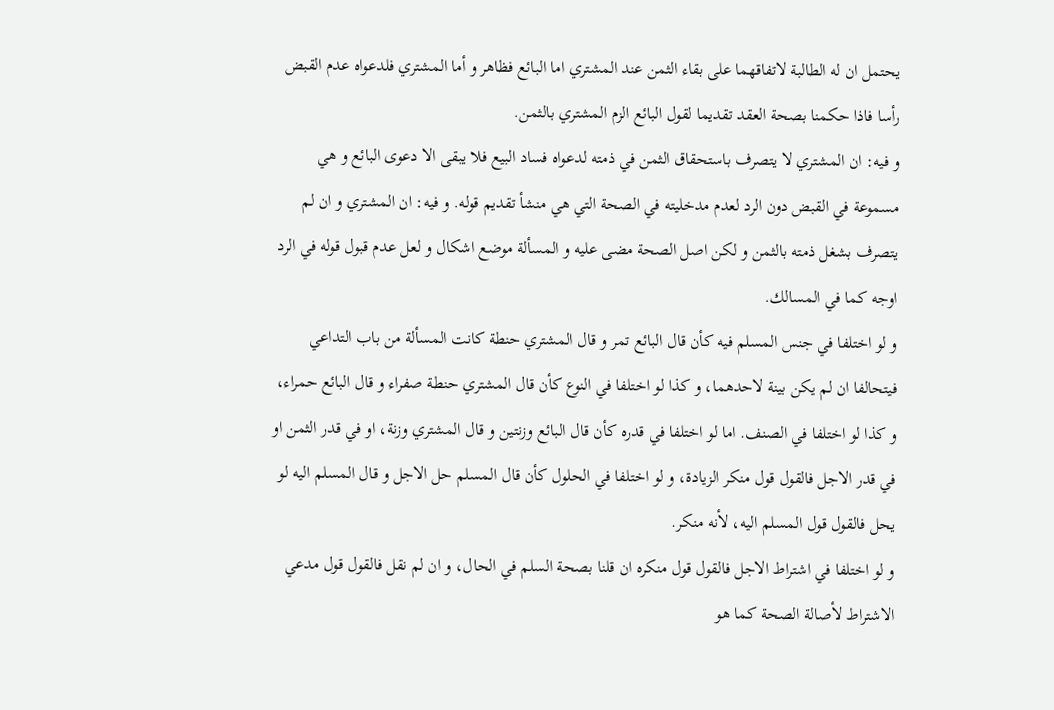يحتمل ان له الطالبة لاتفاقهما على بقاء الثمن عند المشتري اما البائع فظاهر و أما المشتري فلدعواه عدم القبض رأسا فاذا حكمنا بصحة العقد تقديما لقول البائع الزم المشتري بالثمن.
و فيه: ان المشتري لا يتصرف باستحقاق الثمن في ذمته لدعواه فساد البيع فلا يبقى الا دعوى البائع و هي مسموعة في القبض دون الرد لعدم مدخليته في الصحة التي هي منشأ تقديم قوله. و فيه: ان المشتري و ان لم يتصرف بشغل ذمته بالثمن و لكن اصل الصحة مضى عليه و المسألة موضع اشكال و لعل عدم قبول قوله في الرد اوجه كما في المسالك.
و لو اختلفا في جنس المسلم فيه كأن قال البائع تمر و قال المشتري حنطة كانت المسألة من باب التداعي فيتحالفا ان لم يكن بينة لاحدهما، و كذا لو اختلفا في النوع كأن قال المشتري حنطة صفراء و قال البائع حمراء، و كذا لو اختلفا في الصنف. اما لو اختلفا في قدره كأن قال البائع وزنتين و قال المشتري وزنة، او في قدر الثمن او في قدر الاجل فالقول قول منكر الزيادة، و لو اختلفا في الحلول كأن قال المسلم حل الاجل و قال المسلم اليه لو يحل فالقول قول المسلم اليه، لأنه منكر.
و لو اختلفا في اشتراط الاجل فالقول قول منكره ان قلنا بصحة السلم في الحال، و ان لم نقل فالقول قول مدعي الاشتراط لأصالة الصحة كما هو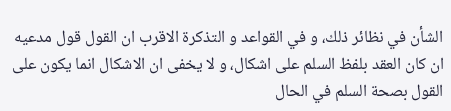الشأن في نظائر ذلك، و في القواعد و التذكرة الاقرب ان القول قول مدعيه ان كان العقد بلفظ السلم على اشكال، و لا يخفى ان الاشكال انما يكون على القول بصحة السلم في الحال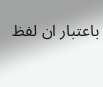باعتبار ان لفظ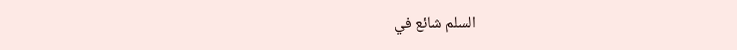السلم شائع في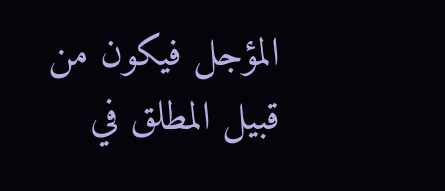المؤجل فيكون من قبيل المطلق في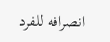انصرافه للفرد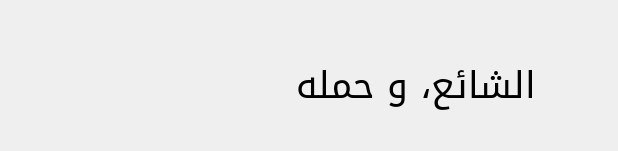الشائع، و حمله